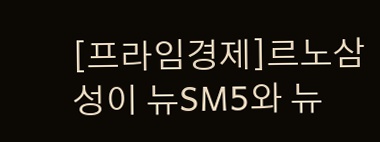[프라임경제]르노삼성이 뉴SM5와 뉴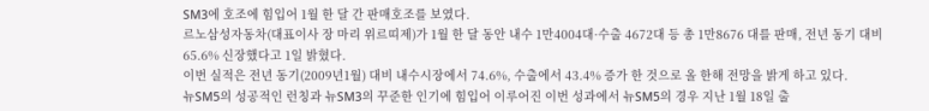SM3에 호조에 힘입어 1월 한 달 간 판매호조를 보였다.
르노삼성자동차(대표이사 장 마리 위르띠제)가 1월 한 달 동안 내수 1만4004대·수출 4672대 등 총 1만8676 대를 판매, 전년 동기 대비 65.6% 신장했다고 1일 밝혔다.
이번 실적은 전년 동기(2009년1월) 대비 내수시장에서 74.6%, 수출에서 43.4% 증가 한 것으로 올 한해 전망을 밝게 하고 있다.
뉴SM5의 성공적인 런칭과 뉴SM3의 꾸준한 인기에 힘입어 이루어진 이번 성과에서 뉴SM5의 경우 지난 1월 18일 출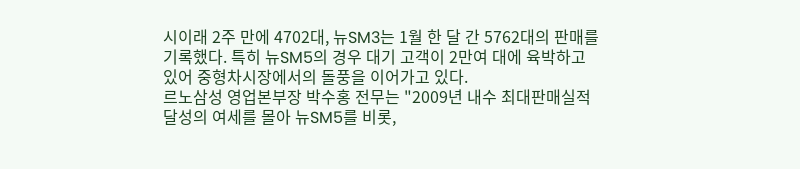시이래 2주 만에 4702대, 뉴SM3는 1월 한 달 간 5762대의 판매를 기록했다. 특히 뉴SM5의 경우 대기 고객이 2만여 대에 육박하고 있어 중형차시장에서의 돌풍을 이어가고 있다.
르노삼성 영업본부장 박수홍 전무는 "2009년 내수 최대판매실적 달성의 여세를 몰아 뉴SM5를 비롯,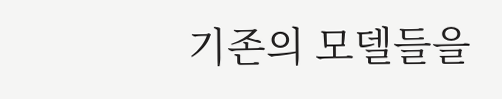기존의 모델들을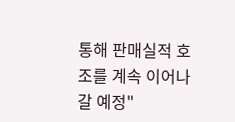통해 판매실적 호조를 계속 이어나갈 예정"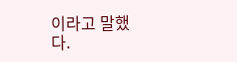이라고 말했다.